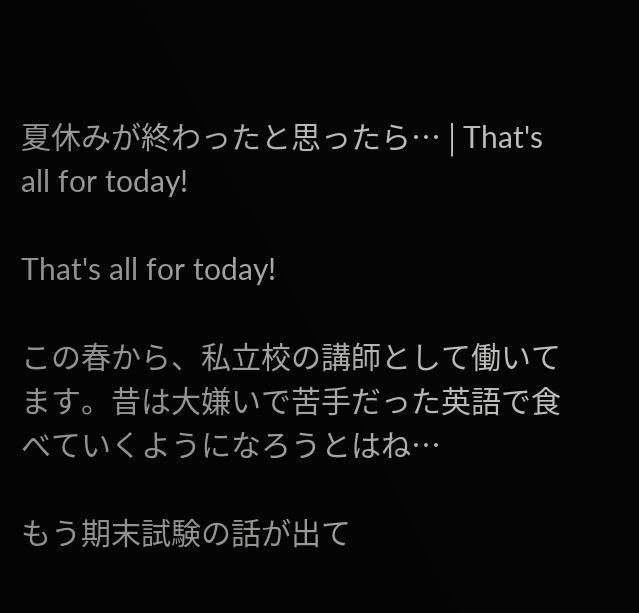夏休みが終わったと思ったら… | That's all for today!

That's all for today!

この春から、私立校の講師として働いてます。昔は大嫌いで苦手だった英語で食べていくようになろうとはね…

もう期末試験の話が出て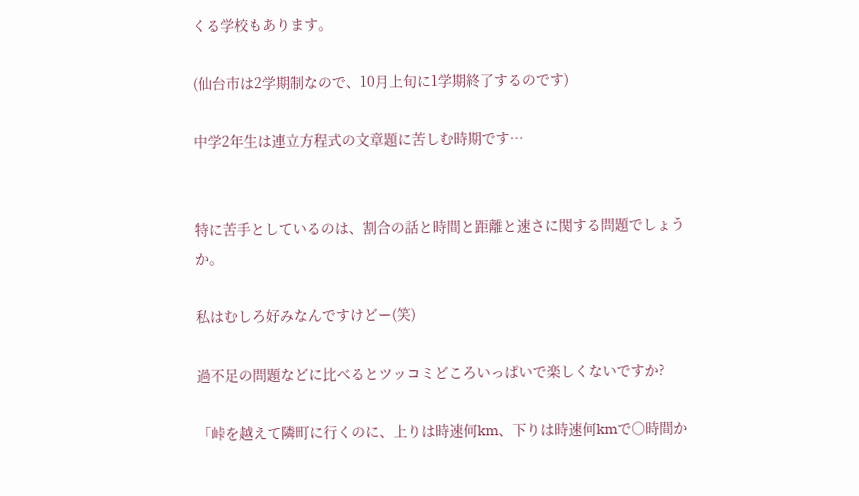くる学校もあります。

(仙台市は2学期制なので、10月上旬に1学期終了するのです)

中学2年生は連立方程式の文章題に苦しむ時期です…


特に苦手としているのは、割合の話と時間と距離と速さに関する問題でしょうか。

私はむしろ好みなんですけどー(笑)

過不足の問題などに比べるとツッコミどころいっぱいで楽しくないですか?

「峠を越えて隣町に行くのに、上りは時速何km、下りは時速何kmで○時間か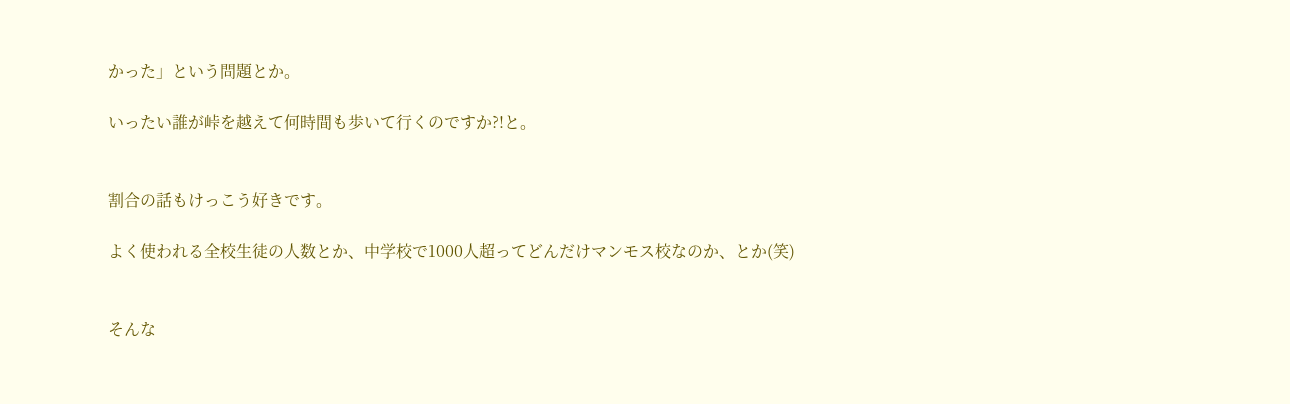かった」という問題とか。

いったい誰が峠を越えて何時間も歩いて行くのですか?!と。


割合の話もけっこう好きです。

よく使われる全校生徒の人数とか、中学校で1000人超ってどんだけマンモス校なのか、とか(笑)


そんな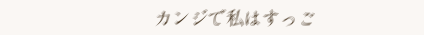カンジで私はすっご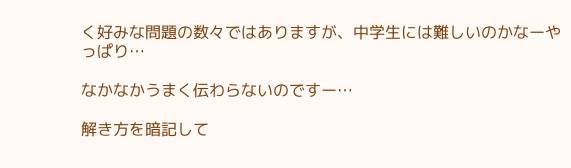く好みな問題の数々ではありますが、中学生には難しいのかなーやっぱり…

なかなかうまく伝わらないのですー…

解き方を暗記して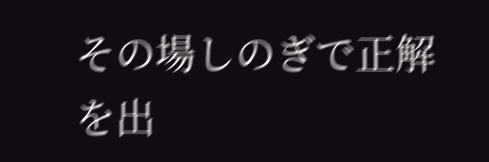その場しのぎで正解を出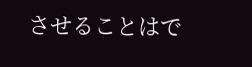させることはで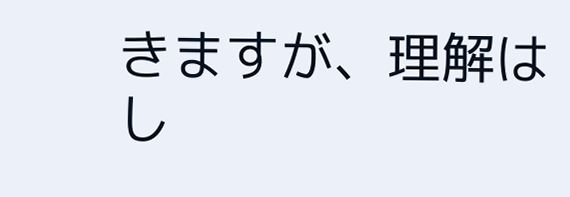きますが、理解はし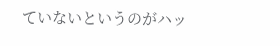ていないというのがハッ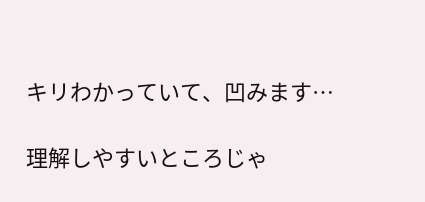キリわかっていて、凹みます…

理解しやすいところじゃ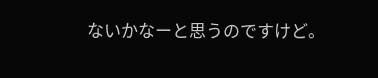ないかなーと思うのですけど。